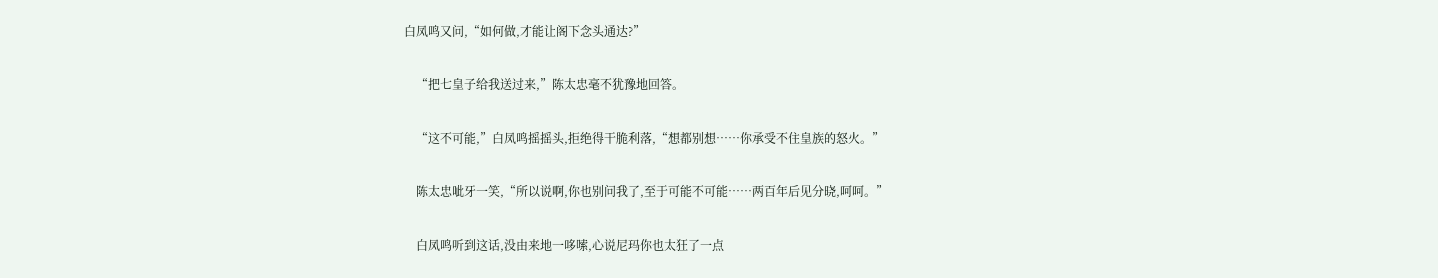白凤鸣又问,“如何做,才能让阁下念头通达?”

    “把七皇子给我送过来,”陈太忠毫不犹豫地回答。

    “这不可能,”白凤鸣摇摇头,拒绝得干脆利落,“想都别想……你承受不住皇族的怒火。”

    陈太忠呲牙一笑,“所以说啊,你也别问我了,至于可能不可能……两百年后见分晓,呵呵。”

    白凤鸣听到这话,没由来地一哆嗦,心说尼玛你也太狂了一点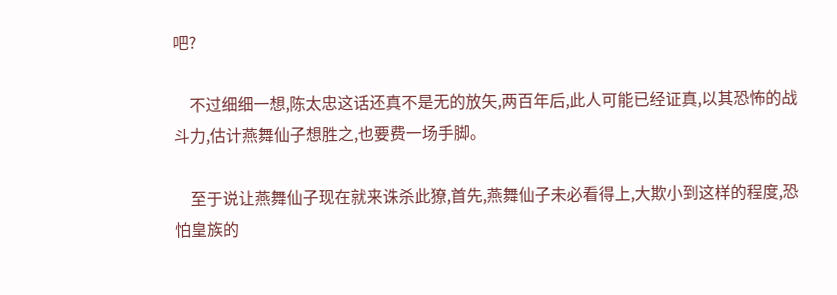吧?

    不过细细一想,陈太忠这话还真不是无的放矢,两百年后,此人可能已经证真,以其恐怖的战斗力,估计燕舞仙子想胜之,也要费一场手脚。

    至于说让燕舞仙子现在就来诛杀此獠,首先,燕舞仙子未必看得上,大欺小到这样的程度,恐怕皇族的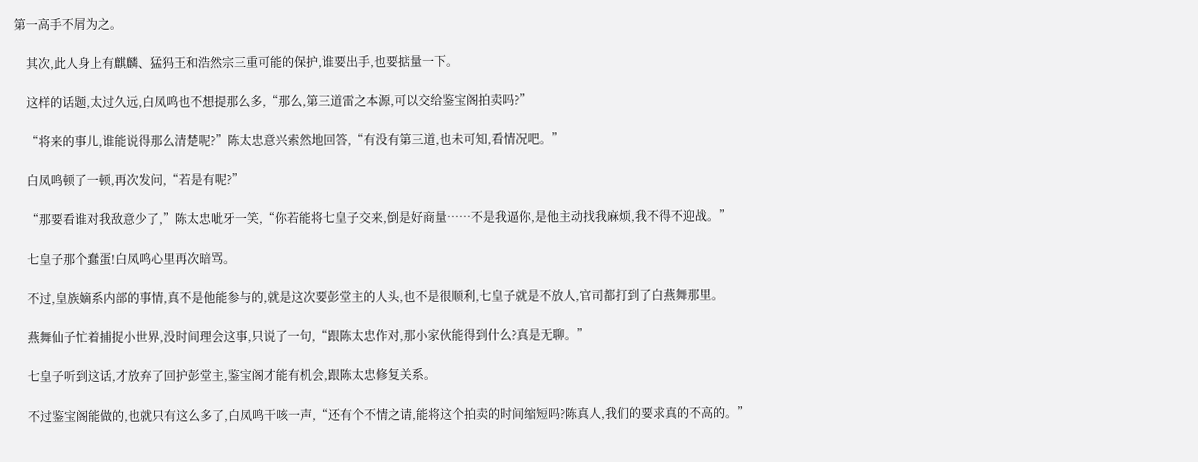第一高手不屑为之。

    其次,此人身上有麒麟、猛犸王和浩然宗三重可能的保护,谁要出手,也要掂量一下。

    这样的话题,太过久远,白凤鸣也不想提那么多,“那么,第三道雷之本源,可以交给鉴宝阁拍卖吗?”

    “将来的事儿,谁能说得那么清楚呢?”陈太忠意兴索然地回答,“有没有第三道,也未可知,看情况吧。”

    白凤鸣顿了一顿,再次发问,“若是有呢?”

    “那要看谁对我敌意少了,”陈太忠呲牙一笑,“你若能将七皇子交来,倒是好商量……不是我逼你,是他主动找我麻烦,我不得不迎战。”

    七皇子那个蠢蛋!白凤鸣心里再次暗骂。

    不过,皇族嫡系内部的事情,真不是他能参与的,就是这次要彭堂主的人头,也不是很顺利,七皇子就是不放人,官司都打到了白燕舞那里。

    燕舞仙子忙着捕捉小世界,没时间理会这事,只说了一句,“跟陈太忠作对,那小家伙能得到什么?真是无聊。”

    七皇子听到这话,才放弃了回护彭堂主,鉴宝阁才能有机会,跟陈太忠修复关系。

    不过鉴宝阁能做的,也就只有这么多了,白凤鸣干咳一声,“还有个不情之请,能将这个拍卖的时间缩短吗?陈真人,我们的要求真的不高的。”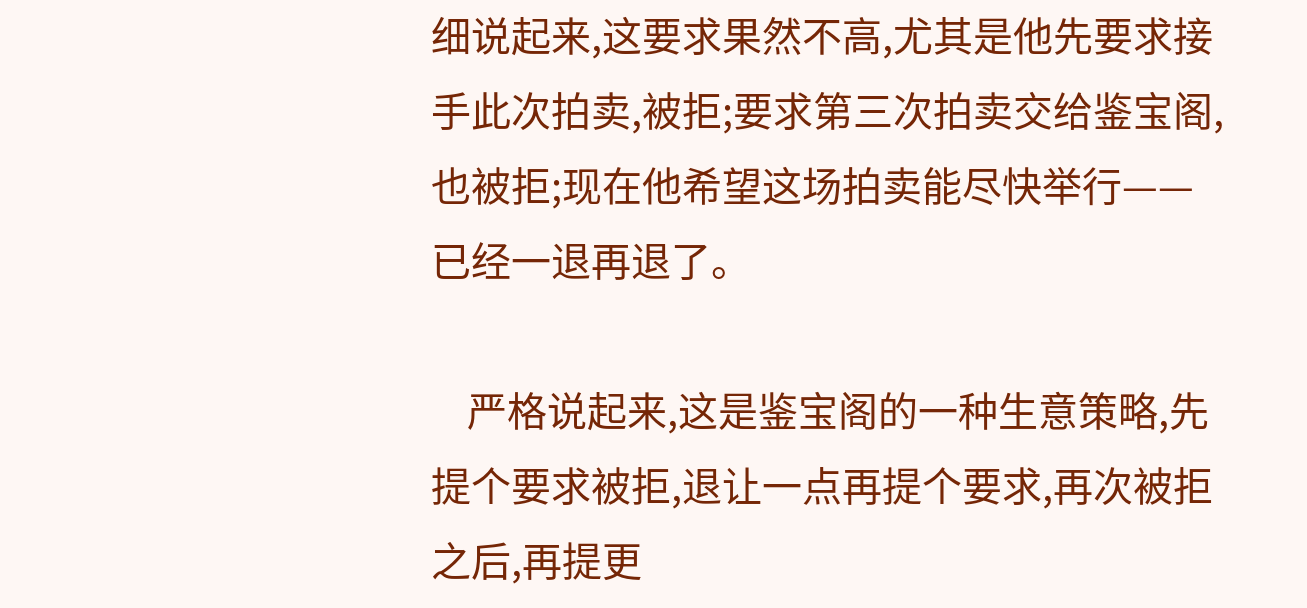细说起来,这要求果然不高,尤其是他先要求接手此次拍卖,被拒;要求第三次拍卖交给鉴宝阁,也被拒;现在他希望这场拍卖能尽快举行——已经一退再退了。

    严格说起来,这是鉴宝阁的一种生意策略,先提个要求被拒,退让一点再提个要求,再次被拒之后,再提更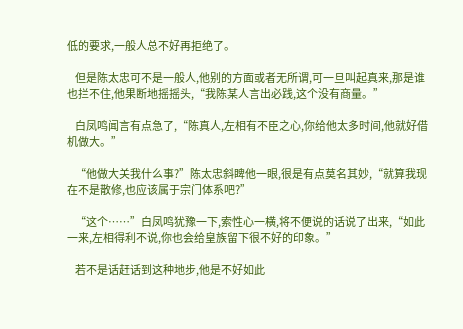低的要求,一般人总不好再拒绝了。

    但是陈太忠可不是一般人,他别的方面或者无所谓,可一旦叫起真来,那是谁也拦不住,他果断地摇摇头,“我陈某人言出必践,这个没有商量。”

    白凤鸣闻言有点急了,“陈真人,左相有不臣之心,你给他太多时间,他就好借机做大。”

    “他做大关我什么事?”陈太忠斜睥他一眼,很是有点莫名其妙,“就算我现在不是散修,也应该属于宗门体系吧?”

    “这个……”白凤鸣犹豫一下,索性心一横,将不便说的话说了出来,“如此一来,左相得利不说,你也会给皇族留下很不好的印象。”

    若不是话赶话到这种地步,他是不好如此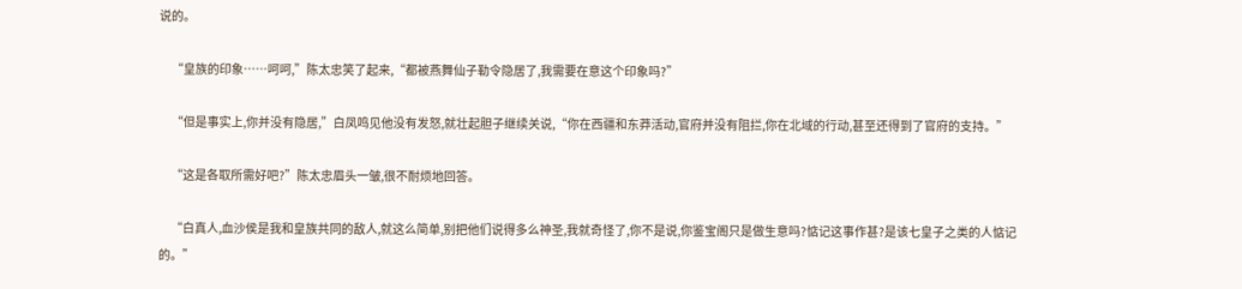说的。

    “皇族的印象……呵呵,”陈太忠笑了起来,“都被燕舞仙子勒令隐居了,我需要在意这个印象吗?”

    “但是事实上,你并没有隐居,”白凤鸣见他没有发怒,就壮起胆子继续关说,“你在西疆和东莽活动,官府并没有阻拦,你在北域的行动,甚至还得到了官府的支持。”

    “这是各取所需好吧?”陈太忠眉头一皱,很不耐烦地回答。

    “白真人,血沙侯是我和皇族共同的敌人,就这么简单,别把他们说得多么神圣,我就奇怪了,你不是说,你鉴宝阁只是做生意吗?惦记这事作甚?是该七皇子之类的人惦记的。”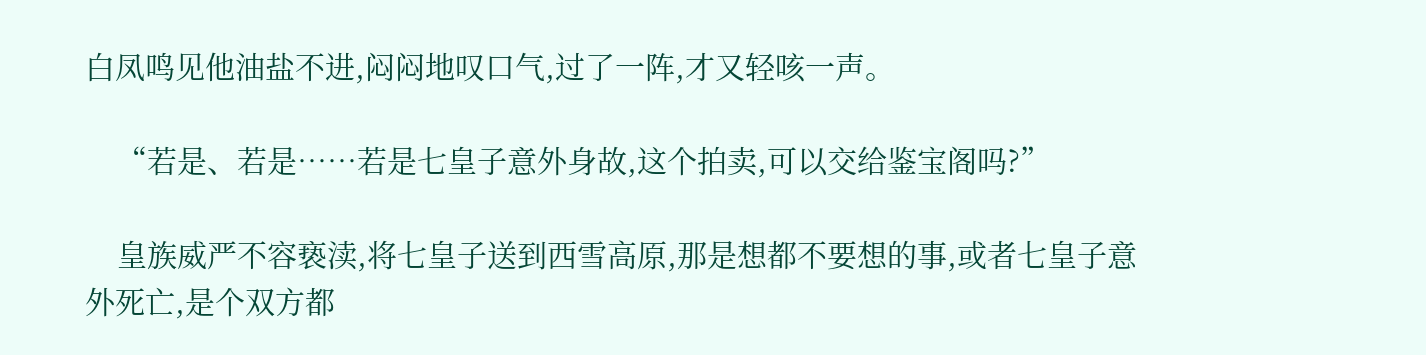白凤鸣见他油盐不进,闷闷地叹口气,过了一阵,才又轻咳一声。

    “若是、若是……若是七皇子意外身故,这个拍卖,可以交给鉴宝阁吗?”

    皇族威严不容亵渎,将七皇子送到西雪高原,那是想都不要想的事,或者七皇子意外死亡,是个双方都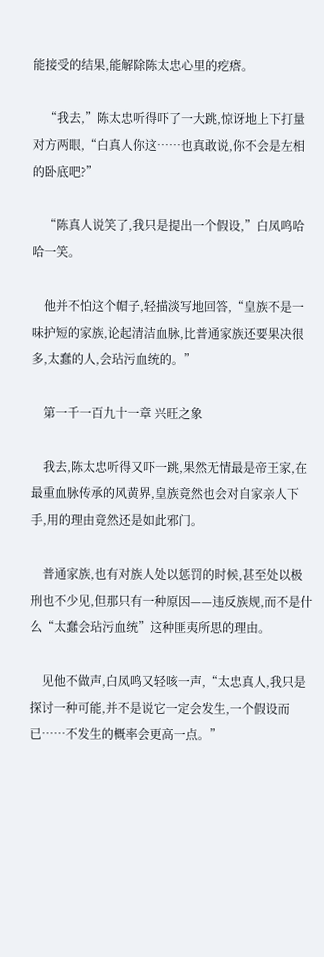能接受的结果,能解除陈太忠心里的疙瘩。

    “我去,”陈太忠听得吓了一大跳,惊讶地上下打量对方两眼,“白真人你这……也真敢说,你不会是左相的卧底吧?”

    “陈真人说笑了,我只是提出一个假设,”白凤鸣哈哈一笑。

    他并不怕这个帽子,轻描淡写地回答,“皇族不是一味护短的家族,论起清洁血脉,比普通家族还要果决很多,太蠢的人,会玷污血统的。”

    第一千一百九十一章 兴旺之象

    我去,陈太忠听得又吓一跳,果然无情最是帝王家,在最重血脉传承的风黄界,皇族竟然也会对自家亲人下手,用的理由竟然还是如此邪门。

    普通家族,也有对族人处以惩罚的时候,甚至处以极刑也不少见,但那只有一种原因——违反族规,而不是什么“太蠢会玷污血统”这种匪夷所思的理由。

    见他不做声,白凤鸣又轻咳一声,“太忠真人,我只是探讨一种可能,并不是说它一定会发生,一个假设而已……不发生的概率会更高一点。”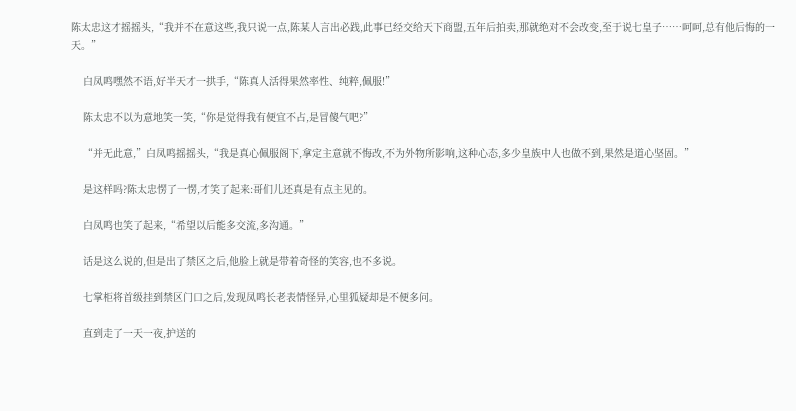陈太忠这才摇摇头,“我并不在意这些,我只说一点,陈某人言出必践,此事已经交给天下商盟,五年后拍卖,那就绝对不会改变,至于说七皇子……呵呵,总有他后悔的一天。”

    白凤鸣嘿然不语,好半天才一拱手,“陈真人活得果然率性、纯粹,佩服!”

    陈太忠不以为意地笑一笑,“你是觉得我有便宜不占,是冒傻气吧?”

    “并无此意,”白凤鸣摇摇头,“我是真心佩服阁下,拿定主意就不悔改,不为外物所影响,这种心态,多少皇族中人也做不到,果然是道心坚固。”

    是这样吗?陈太忠愣了一愣,才笑了起来:哥们儿还真是有点主见的。

    白凤鸣也笑了起来,“希望以后能多交流,多沟通。”

    话是这么说的,但是出了禁区之后,他脸上就是带着奇怪的笑容,也不多说。

    七掌柜将首级挂到禁区门口之后,发现凤鸣长老表情怪异,心里狐疑却是不便多问。

    直到走了一天一夜,护送的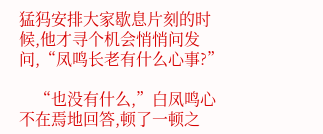猛犸安排大家歇息片刻的时候,他才寻个机会悄悄问发问,“凤鸣长老有什么心事?”

    “也没有什么,”白凤鸣心不在焉地回答,顿了一顿之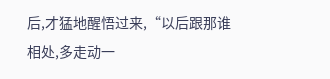后,才猛地醒悟过来,“以后跟那谁相处,多走动一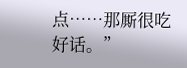点……那厮很吃好话。”